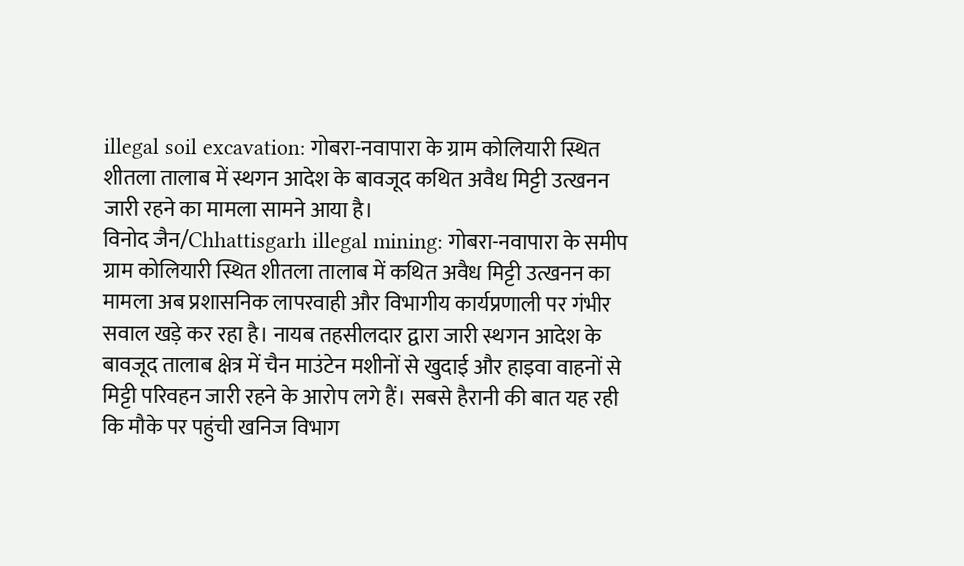illegal soil excavation: गोबरा-नवापारा के ग्राम कोलियारी स्थित शीतला तालाब में स्थगन आदेश के बावजूद कथित अवैध मिट्टी उत्खनन जारी रहने का मामला सामने आया है।
विनोद जैन/Chhattisgarh illegal mining: गोबरा-नवापारा के समीप ग्राम कोलियारी स्थित शीतला तालाब में कथित अवैध मिट्टी उत्खनन का मामला अब प्रशासनिक लापरवाही और विभागीय कार्यप्रणाली पर गंभीर सवाल खड़े कर रहा है। नायब तहसीलदार द्वारा जारी स्थगन आदेश के बावजूद तालाब क्षेत्र में चैन माउंटेन मशीनों से खुदाई और हाइवा वाहनों से मिट्टी परिवहन जारी रहने के आरोप लगे हैं। सबसे हैरानी की बात यह रही कि मौके पर पहुंची खनिज विभाग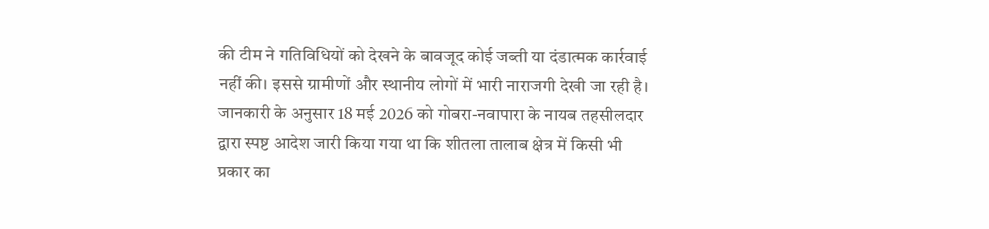की टीम ने गतिविधियों को देखने के बावजूद कोई जब्ती या दंडात्मक कार्रवाई नहीं की। इससे ग्रामीणों और स्थानीय लोगों में भारी नाराजगी देखी जा रही है।
जानकारी के अनुसार 18 मई 2026 को गोबरा-नवापारा के नायब तहसीलदार द्वारा स्पष्ट आदेश जारी किया गया था कि शीतला तालाब क्षेत्र में किसी भी प्रकार का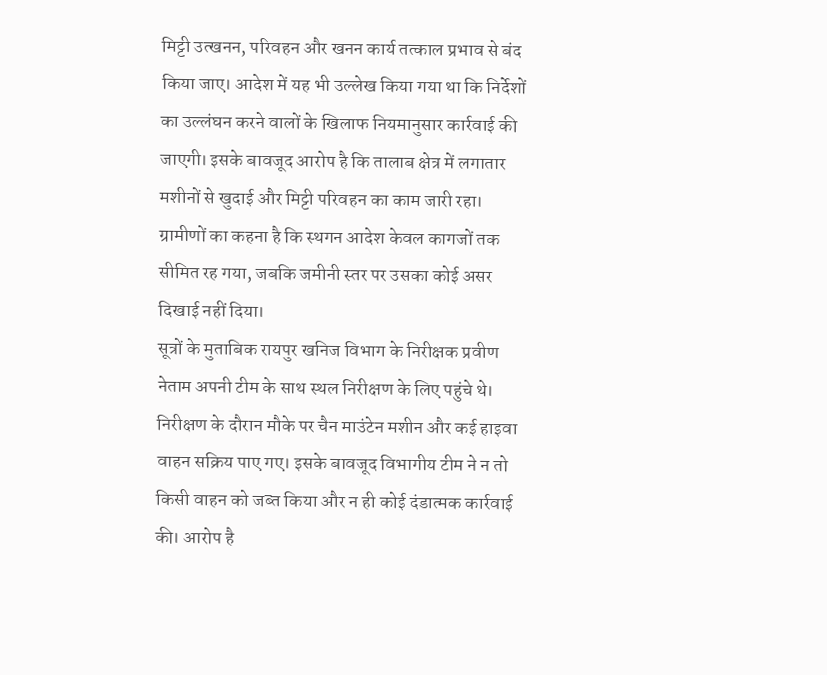मिट्टी उत्खनन, परिवहन और खनन कार्य तत्काल प्रभाव से बंद किया जाए। आदेश में यह भी उल्लेख किया गया था कि निर्देशों का उल्लंघन करने वालों के खिलाफ नियमानुसार कार्रवाई की जाएगी। इसके बावजूद आरोप है कि तालाब क्षेत्र में लगातार मशीनों से खुदाई और मिट्टी परिवहन का काम जारी रहा। ग्रामीणों का कहना है कि स्थगन आदेश केवल कागजों तक सीमित रह गया, जबकि जमीनी स्तर पर उसका कोई असर दिखाई नहीं दिया।
सूत्रों के मुताबिक रायपुर खनिज विभाग के निरीक्षक प्रवीण नेताम अपनी टीम के साथ स्थल निरीक्षण के लिए पहुंचे थे। निरीक्षण के दौरान मौके पर चैन माउंटेन मशीन और कई हाइवा वाहन सक्रिय पाए गए। इसके बावजूद विभागीय टीम ने न तो किसी वाहन को जब्त किया और न ही कोई दंडात्मक कार्रवाई की। आरोप है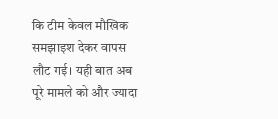कि टीम केवल मौखिक समझाइश देकर वापस लौट गई। यही बात अब पूरे मामले को और ज्यादा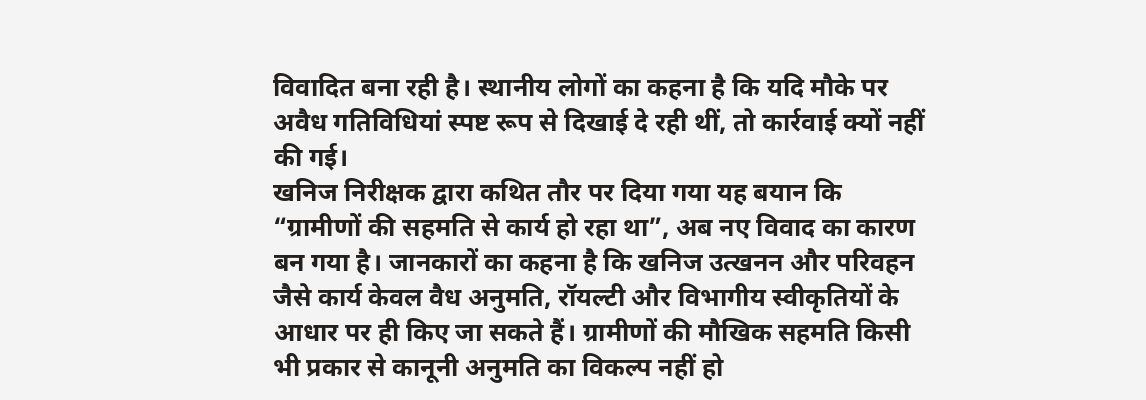विवादित बना रही है। स्थानीय लोगों का कहना है कि यदि मौके पर अवैध गतिविधियां स्पष्ट रूप से दिखाई दे रही थीं, तो कार्रवाई क्यों नहीं की गई।
खनिज निरीक्षक द्वारा कथित तौर पर दिया गया यह बयान कि “ग्रामीणों की सहमति से कार्य हो रहा था”, अब नए विवाद का कारण बन गया है। जानकारों का कहना है कि खनिज उत्खनन और परिवहन जैसे कार्य केवल वैध अनुमति, रॉयल्टी और विभागीय स्वीकृतियों के आधार पर ही किए जा सकते हैं। ग्रामीणों की मौखिक सहमति किसी भी प्रकार से कानूनी अनुमति का विकल्प नहीं हो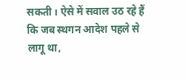सकती। ऐसे में सवाल उठ रहे हैं कि जब स्थगन आदेश पहले से लागू था,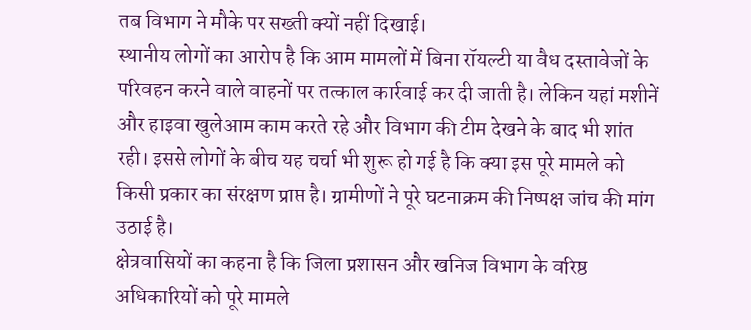तब विभाग ने मौके पर सख्ती क्यों नहीं दिखाई।
स्थानीय लोगों का आरोप है कि आम मामलों में बिना रॉयल्टी या वैध दस्तावेजों के परिवहन करने वाले वाहनों पर तत्काल कार्रवाई कर दी जाती है। लेकिन यहां मशीनें और हाइवा खुलेआम काम करते रहे और विभाग की टीम देखने के बाद भी शांत रही। इससे लोगों के बीच यह चर्चा भी शुरू हो गई है कि क्या इस पूरे मामले को किसी प्रकार का संरक्षण प्राप्त है। ग्रामीणों ने पूरे घटनाक्रम की निष्पक्ष जांच की मांग उठाई है।
क्षेत्रवासियों का कहना है कि जिला प्रशासन और खनिज विभाग के वरिष्ठ अधिकारियों को पूरे मामले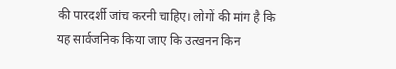की पारदर्शी जांच करनी चाहिए। लोगों की मांग है कि यह सार्वजनिक किया जाए कि उत्खनन किन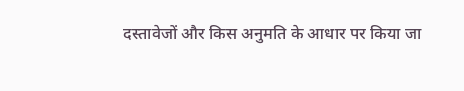दस्तावेजों और किस अनुमति के आधार पर किया जा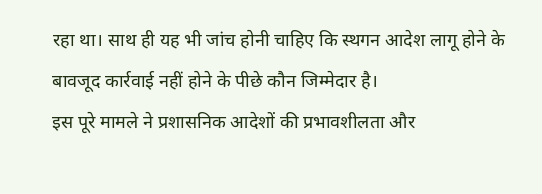रहा था। साथ ही यह भी जांच होनी चाहिए कि स्थगन आदेश लागू होने के बावजूद कार्रवाई नहीं होने के पीछे कौन जिम्मेदार है।
इस पूरे मामले ने प्रशासनिक आदेशों की प्रभावशीलता और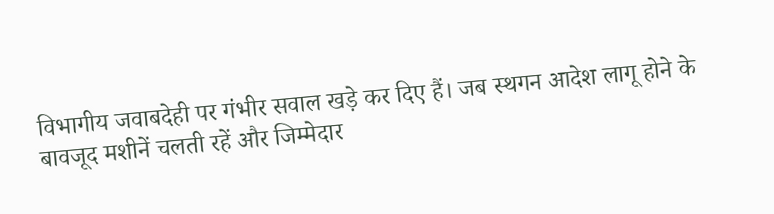विभागीय जवाबदेही पर गंभीर सवाल खड़े कर दिए हैं। जब स्थगन आदेश लागू होने के बावजूद मशीनें चलती रहें और जिम्मेदार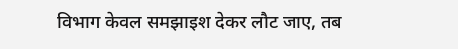विभाग केवल समझाइश देकर लौट जाए, तब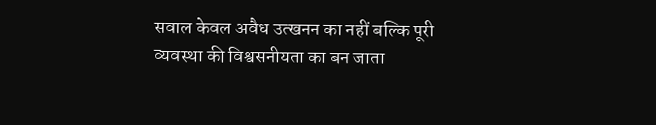सवाल केवल अवैध उत्खनन का नहीं बल्कि पूरी व्यवस्था की विश्वसनीयता का बन जाता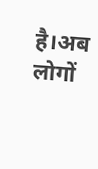है।अब लोगों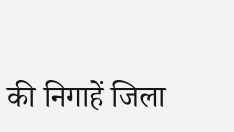की निगाहें जिला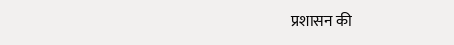प्रशासन की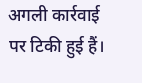अगली कार्रवाई पर टिकी हुई हैं।